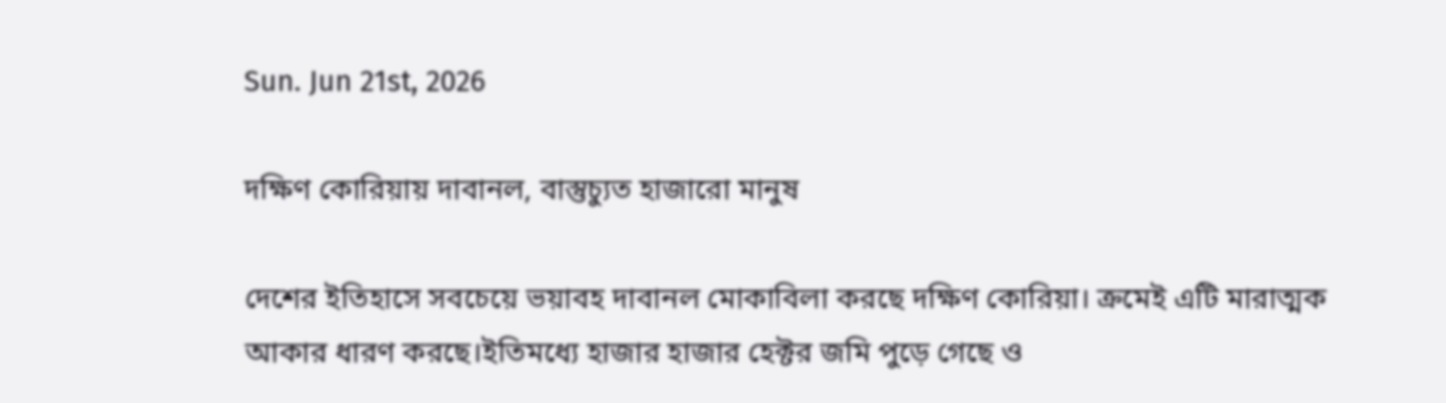Sun. Jun 21st, 2026

দক্ষিণ কোরিয়ায় দাবানল, বাস্তুচ্যুত হাজারো মানুষ

দেশের ইতিহাসে সবচেয়ে ভয়াবহ দাবানল মোকাবিলা করছে দক্ষিণ কোরিয়া। ক্রমেই এটি মারাত্মক আকার ধারণ করছে।ইতিমধ্যে হাজার হাজার হেক্টর জমি পুড়ে গেছে ও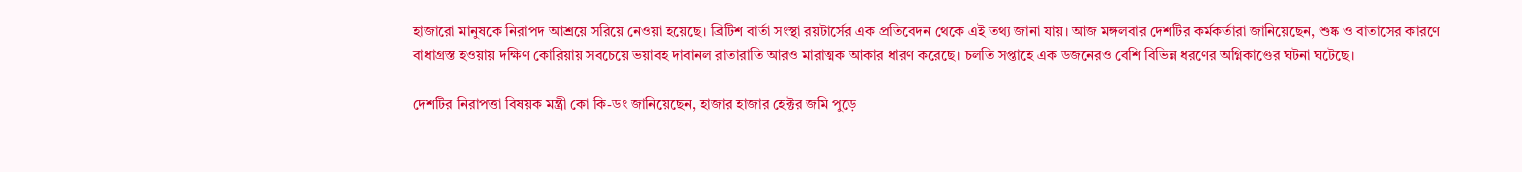হাজারো মানুষকে নিরাপদ আশ্রয়ে সরিয়ে নেওয়া হয়েছে। ব্রিটিশ বার্তা সংস্থা রয়টার্সের এক প্রতিবেদন থেকে এই তথ্য জানা যায়। আজ মঙ্গলবার দেশটির কর্মকর্তারা জানিয়েছেন, শুষ্ক ও বাতাসের কারণে বাধাগ্রস্ত হওয়ায় দক্ষিণ কোরিয়ায় সবচেয়ে ভয়াবহ দাবানল রাতারাতি আরও মারাত্মক আকার ধারণ করেছে। চলতি সপ্তাহে এক ডজনেরও বেশি বিভিন্ন ধরণের অগ্নিকাণ্ডের ঘটনা ঘটেছে।

দেশটির নিরাপত্তা বিষয়ক মন্ত্রী কো কি-ডং জানিয়েছেন, হাজার হাজার হেক্টর জমি পুড়ে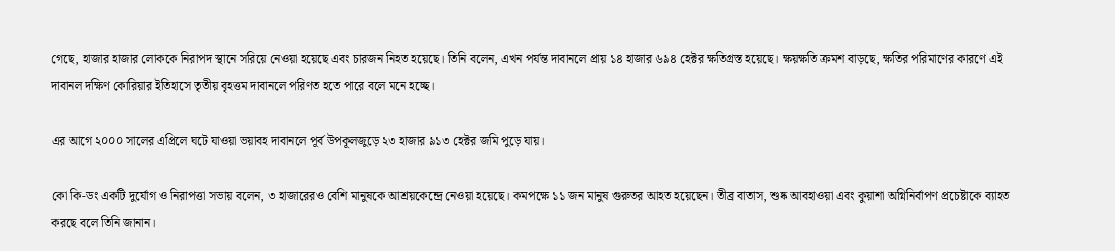গেছে, হাজার হাজার লোককে নিরাপদ স্থানে সরিয়ে নেওয়া হয়েছে এবং চারজন নিহত হয়েছে। তিনি বলেন, এখন পর্যন্ত দাবানলে প্রায় ১৪ হাজার ৬৯৪ হেক্টর ক্ষতিগ্রস্ত হয়েছে। ক্ষয়ক্ষতি ক্রমশ বাড়ছে, ক্ষতির পরিমাণের কারণে এই দাবানল দক্ষিণ কোরিয়ার ইতিহাসে তৃতীয় বৃহত্তম দাবানলে পরিণত হতে পারে বলে মনে হচ্ছে।

এর আগে ২০০০ সালের এপ্রিলে ঘটে যাওয়া ভয়াবহ দাবানলে পূর্ব উপকূলজুড়ে ২৩ হাজার ৯১৩ হেক্টর জমি পুড়ে যায়।

কো কি-ডং একটি দুর্যোগ ও নিরাপত্তা সভায় বলেন, ৩ হাজারেরও বেশি মানুষকে আশ্রয়কেন্দ্রে নেওয়া হয়েছে। কমপক্ষে ১১ জন মানুষ গুরুতর আহত হয়েছেন। তীব্র বাতাস, শুষ্ক আবহাওয়া এবং কুয়াশা অগ্নিনির্বাপণ প্রচেষ্টাকে ব্যাহত করছে বলে তিনি জানান।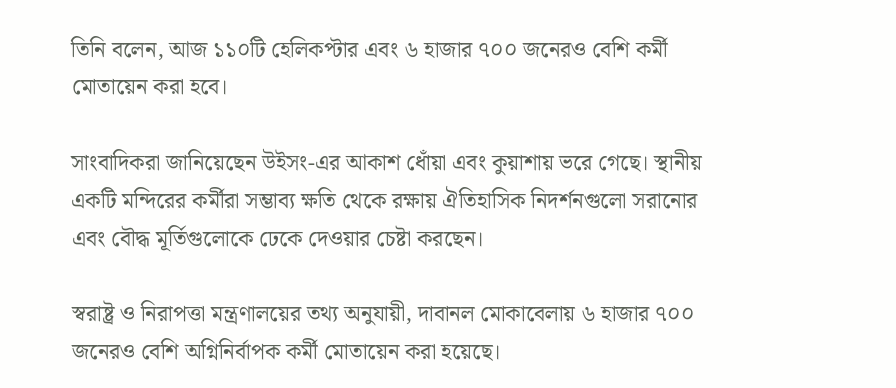তিনি বলেন, আজ ১১০টি হেলিকপ্টার এবং ৬ হাজার ৭০০ জনেরও বেশি কর্মী মোতায়েন করা হবে।

সাংবাদিকরা জানিয়েছেন উইসং-এর আকাশ ধোঁয়া এবং কুয়াশায় ভরে গেছে। স্থানীয় একটি মন্দিরের কর্মীরা সম্ভাব্য ক্ষতি থেকে রক্ষায় ঐতিহাসিক নিদর্শনগুলো সরানোর এবং বৌদ্ধ মূর্তিগুলোকে ঢেকে দেওয়ার চেষ্টা করছেন।

স্বরাষ্ট্র ও নিরাপত্তা মন্ত্রণালয়ের তথ্য অনুযায়ী, দাবানল মোকাবেলায় ৬ হাজার ৭০০ জনেরও বেশি অগ্নিনির্বাপক কর্মী মোতায়েন করা হয়েছে।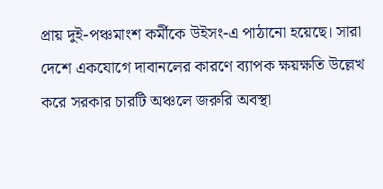প্রায় দুই-পঞ্চমাংশ কর্মীকে উইসং-এ পাঠানো হয়েছে। সারা দেশে একযোগে দাবানলের কারণে ব্যাপক ক্ষয়ক্ষতি উল্লেখ করে সরকার চারটি অঞ্চলে জরুরি অবস্থা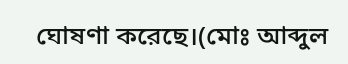ঘোষণা করেছে।(মোঃ আব্দুল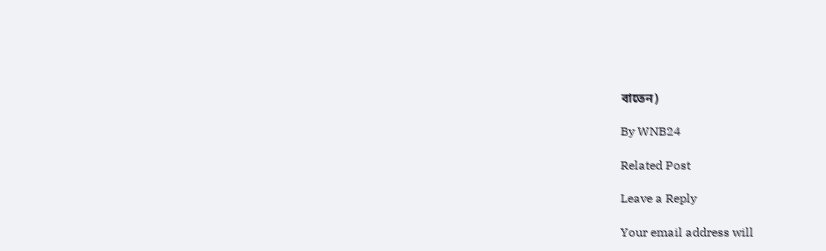বাতেন)

By WNB24

Related Post

Leave a Reply

Your email address will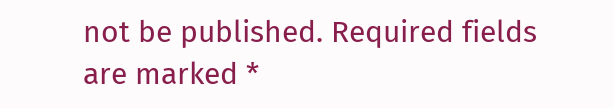not be published. Required fields are marked *